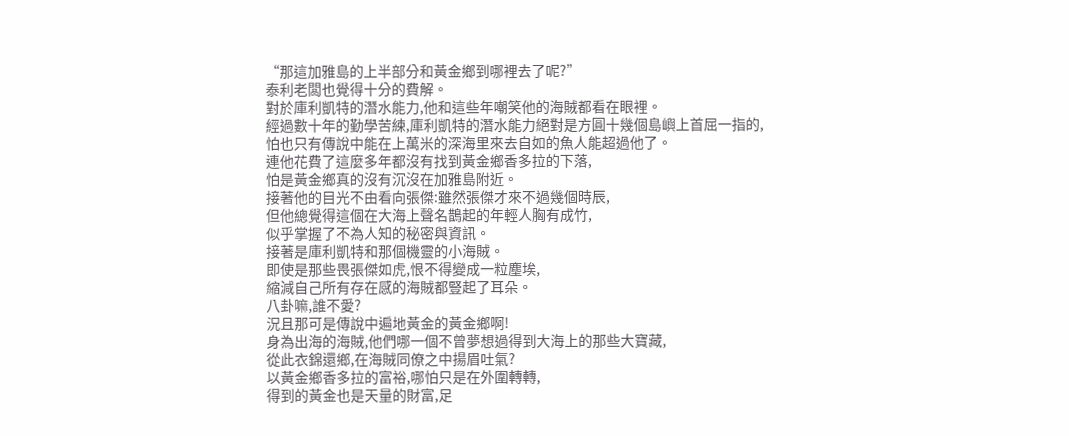“那這加雅島的上半部分和黃金鄉到哪裡去了呢?”
泰利老闆也覺得十分的費解。
對於庫利凱特的潛水能力,他和這些年嘲笑他的海賊都看在眼裡。
經過數十年的勤學苦練,庫利凱特的潛水能力絕對是方圓十幾個島嶼上首屈一指的,
怕也只有傳說中能在上萬米的深海里來去自如的魚人能超過他了。
連他花費了這麼多年都沒有找到黃金鄉香多拉的下落,
怕是黃金鄉真的沒有沉沒在加雅島附近。
接著他的目光不由看向張傑:雖然張傑才來不過幾個時辰,
但他總覺得這個在大海上聲名鵲起的年輕人胸有成竹,
似乎掌握了不為人知的秘密與資訊。
接著是庫利凱特和那個機靈的小海賊。
即使是那些畏張傑如虎,恨不得變成一粒塵埃,
縮減自己所有存在感的海賊都豎起了耳朵。
八卦嘛,誰不愛?
況且那可是傳說中遍地黃金的黃金鄉啊!
身為出海的海賊,他們哪一個不曾夢想過得到大海上的那些大寶藏,
從此衣錦還鄉,在海賊同僚之中揚眉吐氣?
以黃金鄉香多拉的富裕,哪怕只是在外圍轉轉,
得到的黃金也是天量的財富,足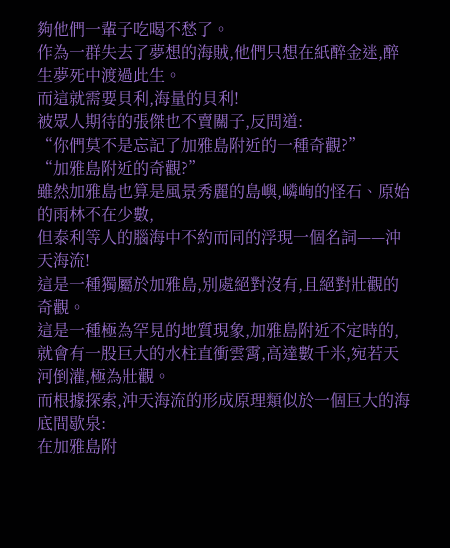夠他們一輩子吃喝不愁了。
作為一群失去了夢想的海賊,他們只想在紙醉金迷,醉生夢死中渡過此生。
而這就需要貝利,海量的貝利!
被眾人期待的張傑也不賣關子,反問道:
“你們莫不是忘記了加雅島附近的一種奇觀?”
“加雅島附近的奇觀?”
雖然加雅島也算是風景秀麗的島嶼,嶙峋的怪石、原始的雨林不在少數,
但泰利等人的腦海中不約而同的浮現一個名詞——沖天海流!
這是一種獨屬於加雅島,別處絕對沒有,且絕對壯觀的奇觀。
這是一種極為罕見的地質現象,加雅島附近不定時的,
就會有一股巨大的水柱直衝雲霄,高達數千米,宛若天河倒灌,極為壯觀。
而根據探索,沖天海流的形成原理類似於一個巨大的海底間歇泉:
在加雅島附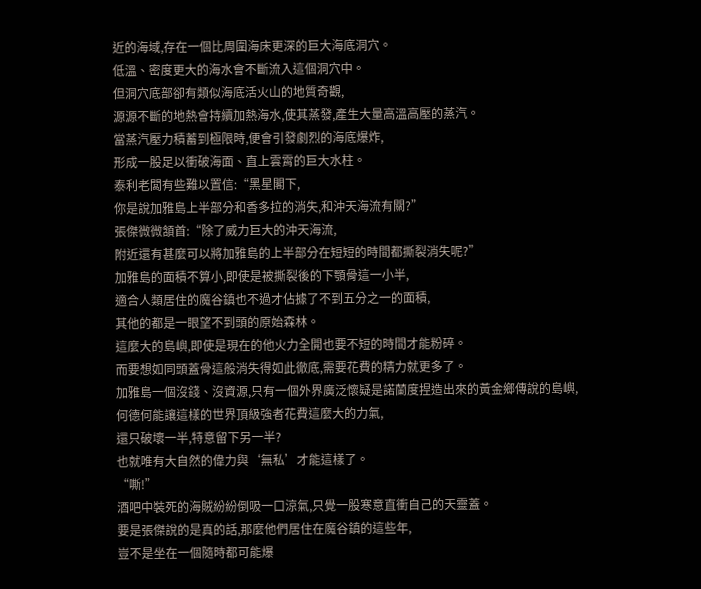近的海域,存在一個比周圍海床更深的巨大海底洞穴。
低溫、密度更大的海水會不斷流入這個洞穴中。
但洞穴底部卻有類似海底活火山的地質奇觀,
源源不斷的地熱會持續加熱海水,使其蒸發,產生大量高溫高壓的蒸汽。
當蒸汽壓力積蓄到極限時,便會引發劇烈的海底爆炸,
形成一股足以衝破海面、直上雲霄的巨大水柱。
泰利老闆有些難以置信:“黑星閣下,
你是說加雅島上半部分和香多拉的消失,和沖天海流有關?”
張傑微微頷首:“除了威力巨大的沖天海流,
附近還有甚麼可以將加雅島的上半部分在短短的時間都撕裂消失呢?”
加雅島的面積不算小,即使是被撕裂後的下顎骨這一小半,
適合人類居住的魔谷鎮也不過才佔據了不到五分之一的面積,
其他的都是一眼望不到頭的原始森林。
這麼大的島嶼,即使是現在的他火力全開也要不短的時間才能粉碎。
而要想如同頭蓋骨這般消失得如此徹底,需要花費的精力就更多了。
加雅島一個沒錢、沒資源,只有一個外界廣泛懷疑是諾蘭度捏造出來的黃金鄉傳說的島嶼,
何德何能讓這樣的世界頂級強者花費這麼大的力氣,
還只破壞一半,特意留下另一半?
也就唯有大自然的偉力與‘無私’才能這樣了。
“嘶!”
酒吧中裝死的海賊紛紛倒吸一口涼氣,只覺一股寒意直衝自己的天靈蓋。
要是張傑說的是真的話,那麼他們居住在魔谷鎮的這些年,
豈不是坐在一個隨時都可能爆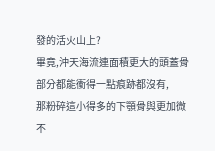發的活火山上?
畢竟,沖天海流連面積更大的頭蓋骨部分都能衝得一點痕跡都沒有,
那粉碎這小得多的下顎骨與更加微不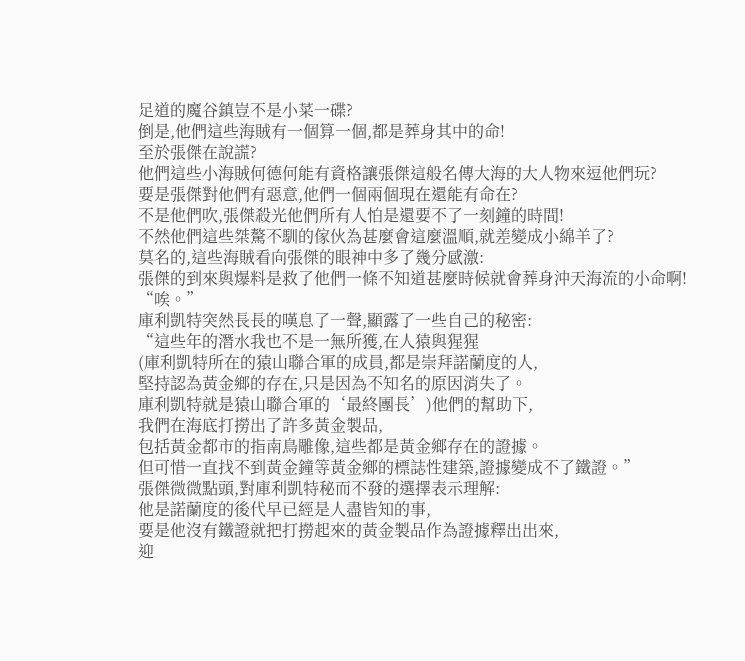足道的魔谷鎮豈不是小菜一碟?
倒是,他們這些海賊有一個算一個,都是葬身其中的命!
至於張傑在說謊?
他們這些小海賊何德何能有資格讓張傑這般名傳大海的大人物來逗他們玩?
要是張傑對他們有惡意,他們一個兩個現在還能有命在?
不是他們吹,張傑殺光他們所有人怕是還要不了一刻鐘的時間!
不然他們這些桀驁不馴的傢伙為甚麼會這麼溫順,就差變成小綿羊了?
莫名的,這些海賊看向張傑的眼神中多了幾分感激:
張傑的到來與爆料是救了他們一條不知道甚麼時候就會葬身沖天海流的小命啊!
“唉。”
庫利凱特突然長長的嘆息了一聲,顯露了一些自己的秘密:
“這些年的潛水我也不是一無所獲,在人猿與猩猩
(庫利凱特所在的猿山聯合軍的成員,都是崇拜諾蘭度的人,
堅持認為黃金鄉的存在,只是因為不知名的原因消失了。
庫利凱特就是猿山聯合軍的‘最終團長’)他們的幫助下,
我們在海底打撈出了許多黃金製品,
包括黃金都市的指南鳥雕像,這些都是黃金鄉存在的證據。
但可惜一直找不到黃金鐘等黃金鄉的標誌性建築,證據變成不了鐵證。”
張傑微微點頭,對庫利凱特秘而不發的選擇表示理解:
他是諾蘭度的後代早已經是人盡皆知的事,
要是他沒有鐵證就把打撈起來的黃金製品作為證據釋出出來,
迎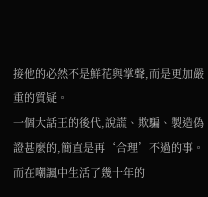接他的必然不是鮮花與掌聲,而是更加嚴重的質疑。
一個大話王的後代,說謊、欺騙、製造偽證甚麼的,簡直是再‘合理’不過的事。
而在嘲諷中生活了幾十年的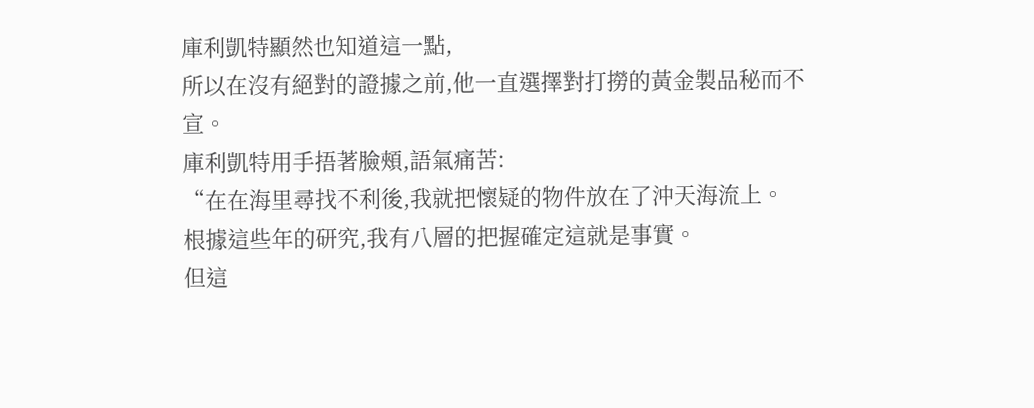庫利凱特顯然也知道這一點,
所以在沒有絕對的證據之前,他一直選擇對打撈的黃金製品秘而不宣。
庫利凱特用手捂著臉頰,語氣痛苦:
“在在海里尋找不利後,我就把懷疑的物件放在了沖天海流上。
根據這些年的研究,我有八層的把握確定這就是事實。
但這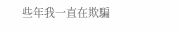些年我一直在欺騙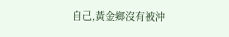自己,黃金鄉沒有被沖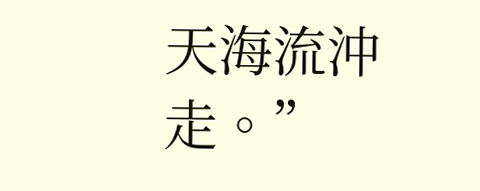天海流沖走。”